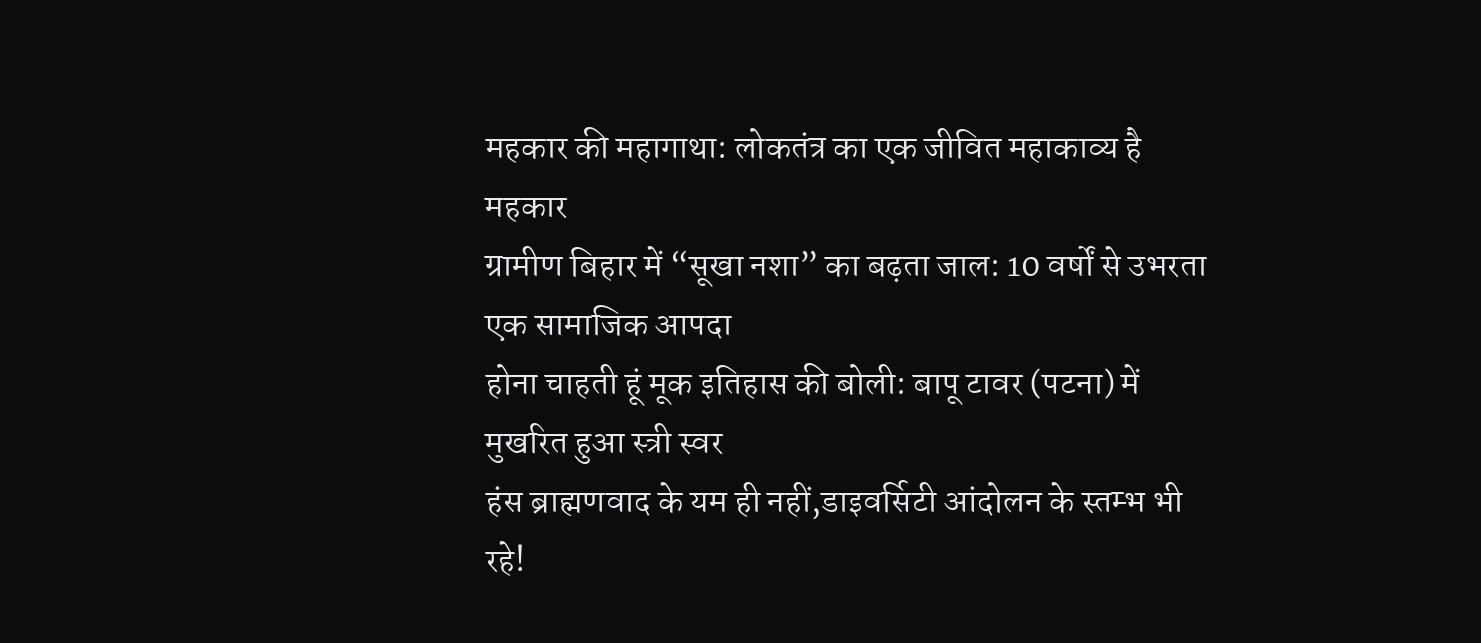महकार की महागाथा: लोकतंत्र का एक जीवित महाकाव्य है महकार
ग्रामीण बिहार में “सूखा नशा” का बढ़ता जाल: 10 वर्षों से उभरता एक सामाजिक आपदा
होना चाहती हूं मूक इतिहास की बोली: बापू टावर (पटना) में मुखरित हुआ स्त्री स्वर
हंस ब्राह्मणवाद के यम ही नहीं,डाइवर्सिटी आंदोलन के स्तम्भ भी रहे!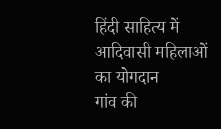हिंदी साहित्य में आदिवासी महिलाओं का योगदान
गांव की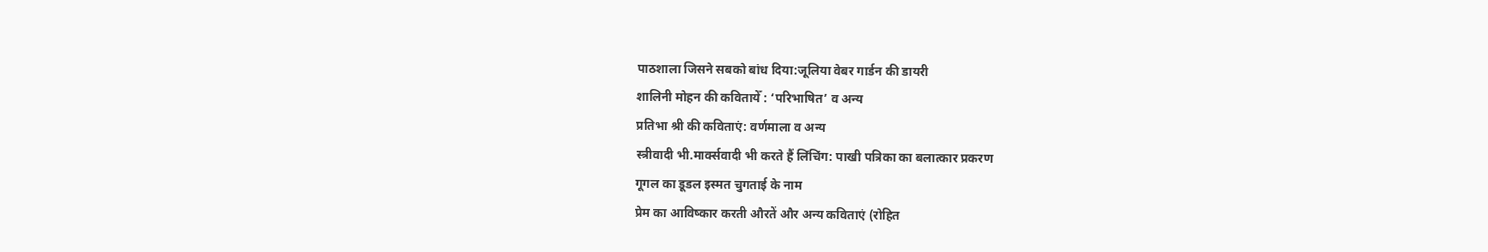पाठशाला जिसने सबको बांध दिया:जूलिया वेबर गार्डन की डायरी
शालिनी मोहन की कवितायेँ : ‘परिभाषित’ व अन्य
प्रतिभा श्री की कविताएं: वर्णमाला व अन्य
स्त्रीवादी भी.मार्क्सवादी भी करते हैं लिंचिंग: पाखी पत्रिका का बलात्कार प्रकरण
गूगल का डूडल इस्मत चुगताई के नाम
प्रेम का आविष्कार करती औरतें और अन्य कविताएं (रोहित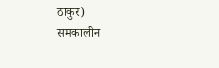ठाकुर)
समकालीन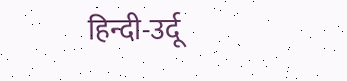हिन्दी-उर्दू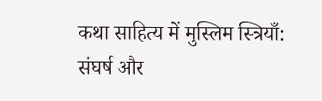कथा साहित्य में मुस्लिम स्त्रियाँ: संघर्ष और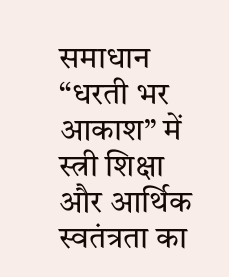समाधान
“धरती भर आकाश” में स्त्री शिक्षा और आर्थिक स्वतंत्रता का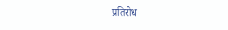प्रतिरोध